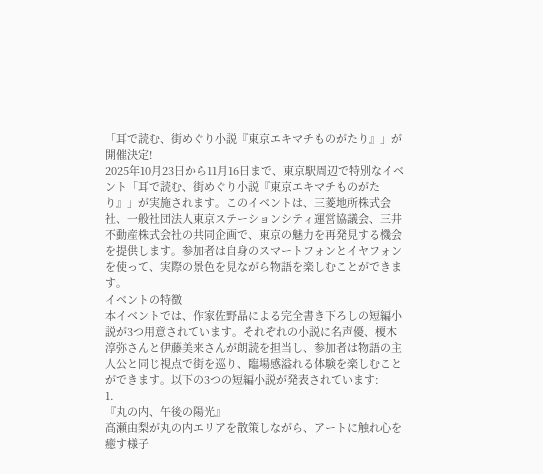「耳で読む、街めぐり小説『東京エキマチものがたり』」が開催決定!
2025年10月23日から11月16日まで、東京駅周辺で特別なイベント「耳で読む、街めぐり小説『東京エキマチものがたり』」が実施されます。このイベントは、三菱地所株式会社、一般社団法人東京ステーションシティ運営協議会、三井不動産株式会社の共同企画で、東京の魅力を再発見する機会を提供します。参加者は自身のスマートフォンとイヤフォンを使って、実際の景色を見ながら物語を楽しむことができます。
イベントの特徴
本イベントでは、作家佐野晶による完全書き下ろしの短編小説が3つ用意されています。それぞれの小説に名声優、榎木淳弥さんと伊藤美来さんが朗読を担当し、参加者は物語の主人公と同じ視点で街を巡り、臨場感溢れる体験を楽しむことができます。以下の3つの短編小説が発表されています:
1.
『丸の内、午後の陽光』
高瀬由梨が丸の内エリアを散策しながら、アートに触れ心を癒す様子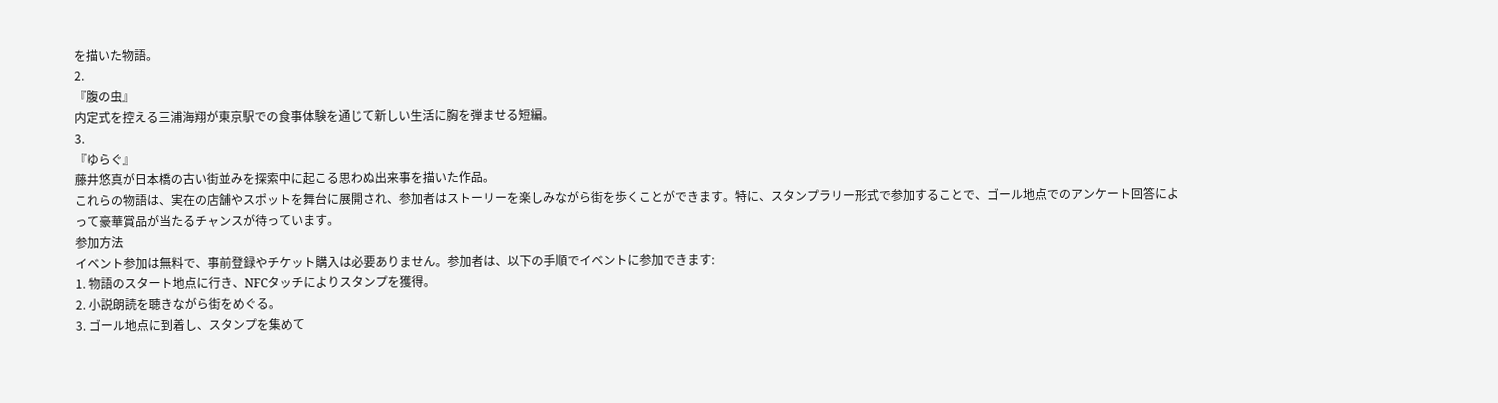を描いた物語。
2.
『腹の虫』
内定式を控える三浦海翔が東京駅での食事体験を通じて新しい生活に胸を弾ませる短編。
3.
『ゆらぐ』
藤井悠真が日本橋の古い街並みを探索中に起こる思わぬ出来事を描いた作品。
これらの物語は、実在の店舗やスポットを舞台に展開され、参加者はストーリーを楽しみながら街を歩くことができます。特に、スタンプラリー形式で参加することで、ゴール地点でのアンケート回答によって豪華賞品が当たるチャンスが待っています。
参加方法
イベント参加は無料で、事前登録やチケット購入は必要ありません。参加者は、以下の手順でイベントに参加できます:
1. 物語のスタート地点に行き、NFCタッチによりスタンプを獲得。
2. 小説朗読を聴きながら街をめぐる。
3. ゴール地点に到着し、スタンプを集めて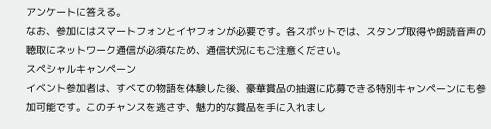アンケートに答える。
なお、参加にはスマートフォンとイヤフォンが必要です。各スポットでは、スタンプ取得や朗読音声の聴取にネットワーク通信が必須なため、通信状況にもご注意ください。
スペシャルキャンペーン
イベント参加者は、すべての物語を体験した後、豪華賞品の抽選に応募できる特別キャンペーンにも参加可能です。このチャンスを逃さず、魅力的な賞品を手に入れまし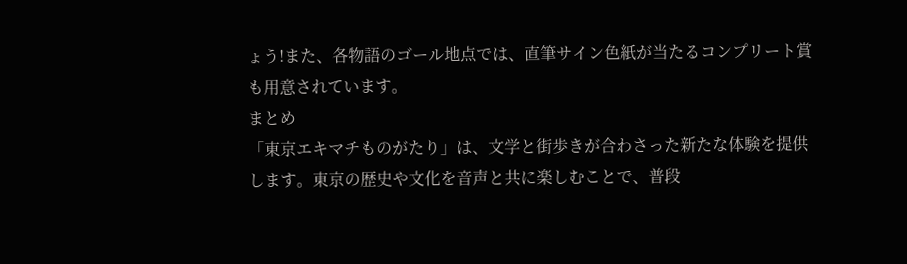ょう!また、各物語のゴール地点では、直筆サイン色紙が当たるコンプリート賞も用意されています。
まとめ
「東京エキマチものがたり」は、文学と街歩きが合わさった新たな体験を提供します。東京の歴史や文化を音声と共に楽しむことで、普段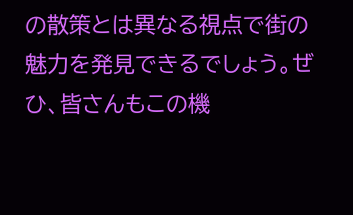の散策とは異なる視点で街の魅力を発見できるでしょう。ぜひ、皆さんもこの機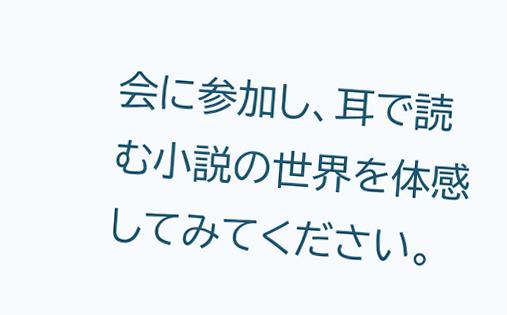会に参加し、耳で読む小説の世界を体感してみてください。